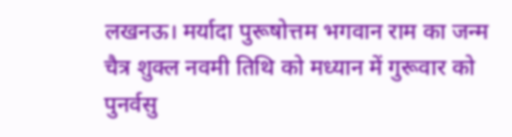लखनऊ। मर्यादा पुरूषोत्तम भगवान राम का जन्म चैत्र शुक्ल नवमी तिथि को मध्यान में गुरूवार को पुनर्वसु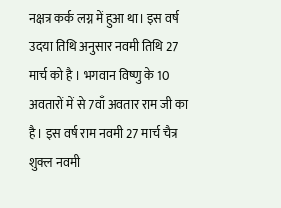नक्षत्र कर्क लग्न में हुआ था। इस वर्ष उदया तिथि अनुसार नवमी तिथि 27 मार्च को है । भगवान विष्णु के 10 अवतारों में से 7वाँ अवतार राम जी का है। इस वर्ष राम नवमी 27 मार्च चैत्र शुक्ल नवमी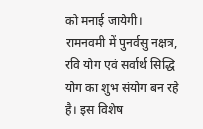को मनाई जायेगी। रामनवमी में पुनर्वसु नक्षत्र, रवि योग एवं सर्वार्थ सिद्धि योग का शुभ संयोग बन रहे है। इस विशेष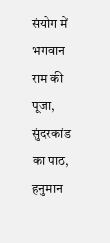संयोग में भगवान राम की पूजा, सुंदरकांड का पाठ, हनुमान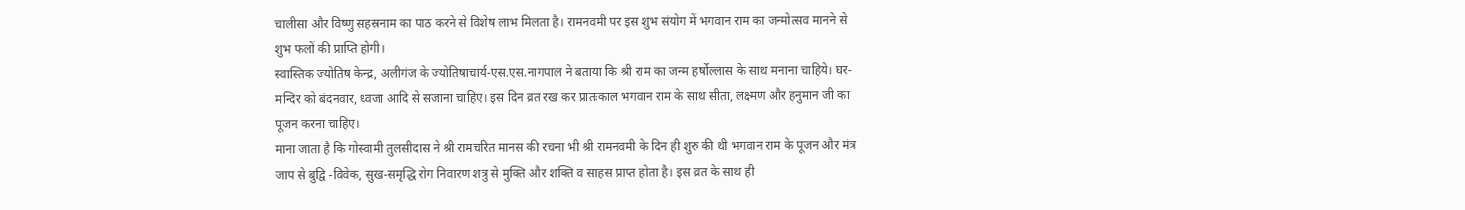चालीसा और विष्णु सहस्रनाम का पाठ करने से विशेष लाभ मिलता है। रामनवमी पर इस शुभ संयोग में भगवान राम का जन्मोत्सव मानने से शुभ फलों की प्राप्ति होगी।
स्वास्तिक ज्योतिष केन्द्र, अलीगंज के ज्योतिषाचार्य-एस.एस.नागपाल ने बताया कि श्री राम का जन्म हर्षोल्लास के साथ मनाना चाहिये। घर-मन्दिर को बंदनवार, ध्वजा आदि से सजाना चाहिए। इस दिन व्रत रख कर प्रातःकाल भगवान राम के साथ सीता, लक्ष्मण और हनुमान जी का पूजन करना चाहिए।
माना जाता है कि गोस्वामी तुलसीदास ने श्री रामचरित मानस की रचना भी श्री रामनवमी के दिन ही शुरु की थी भगवान राम के पूजन और मंत्र जाप से बुद्वि -विवेक, सुख-समृद्धि रोग निवारण शत्रु से मुक्ति और शक्ति व साहस प्राप्त होता है। इस व्रत के साथ ही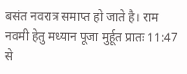बसंत नवरात्र समाप्त हो जाते है। राम नवमी हेतु मध्यान पूजा मुर्हूत प्रातः 11:47 से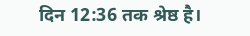दिन 12:36 तक श्रेष्ठ है।